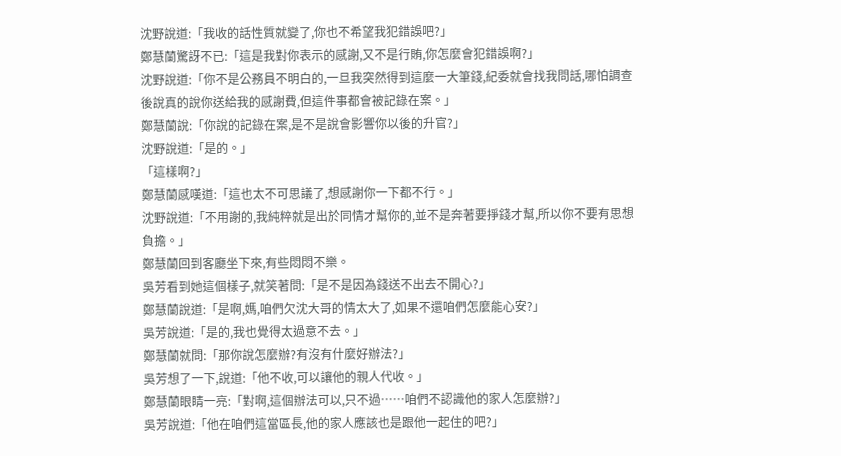沈野說道:「我收的話性質就變了,你也不希望我犯錯誤吧?」
鄭慧蘭驚訝不已:「這是我對你表示的感謝,又不是行賄,你怎麼會犯錯誤啊?」
沈野說道:「你不是公務員不明白的,一旦我突然得到這麼一大筆錢,紀委就會找我問話,哪怕調查後說真的說你送給我的感謝費,但這件事都會被記錄在案。」
鄭慧蘭說:「你說的記錄在案,是不是說會影響你以後的升官?」
沈野說道:「是的。」
「這樣啊?」
鄭慧蘭感嘆道:「這也太不可思議了,想感謝你一下都不行。」
沈野說道:「不用謝的,我純粹就是出於同情才幫你的,並不是奔著要掙錢才幫,所以你不要有思想負擔。」
鄭慧蘭回到客廳坐下來,有些悶悶不樂。
吳芳看到她這個樣子,就笑著問:「是不是因為錢送不出去不開心?」
鄭慧蘭說道:「是啊,媽,咱們欠沈大哥的情太大了,如果不還咱們怎麼能心安?」
吳芳說道:「是的,我也覺得太過意不去。」
鄭慧蘭就問:「那你說怎麼辦?有沒有什麼好辦法?」
吳芳想了一下,說道:「他不收,可以讓他的親人代收。」
鄭慧蘭眼睛一亮:「對啊,這個辦法可以,只不過……咱們不認識他的家人怎麼辦?」
吳芳說道:「他在咱們這當區長,他的家人應該也是跟他一起住的吧?」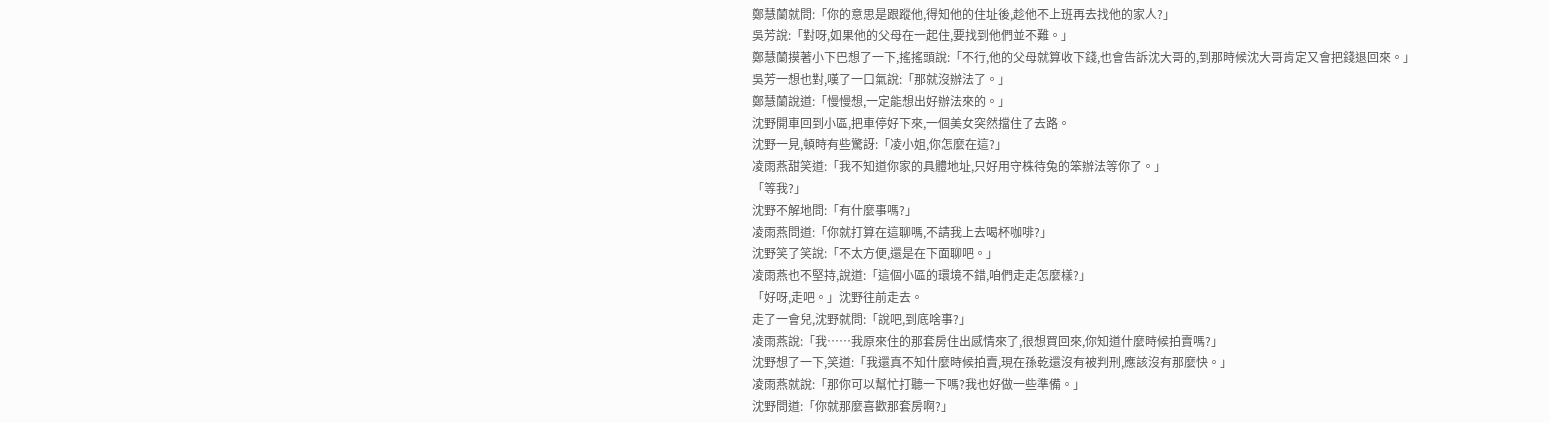鄭慧蘭就問:「你的意思是跟蹤他,得知他的住址後,趁他不上班再去找他的家人?」
吳芳說:「對呀,如果他的父母在一起住,要找到他們並不難。」
鄭慧蘭摸著小下巴想了一下,搖搖頭說:「不行,他的父母就算收下錢,也會告訴沈大哥的,到那時候沈大哥肯定又會把錢退回來。」
吳芳一想也對,嘆了一口氣說:「那就沒辦法了。」
鄭慧蘭說道:「慢慢想,一定能想出好辦法來的。」
沈野開車回到小區,把車停好下來,一個美女突然擋住了去路。
沈野一見,頓時有些驚訝:「凌小姐,你怎麼在這?」
凌雨燕甜笑道:「我不知道你家的具體地址,只好用守株待兔的笨辦法等你了。」
「等我?」
沈野不解地問:「有什麼事嗎?」
凌雨燕問道:「你就打算在這聊嗎,不請我上去喝杯咖啡?」
沈野笑了笑說:「不太方便,還是在下面聊吧。」
凌雨燕也不堅持,說道:「這個小區的環境不錯,咱們走走怎麼樣?」
「好呀,走吧。」沈野往前走去。
走了一會兒,沈野就問:「說吧,到底啥事?」
凌雨燕說:「我……我原來住的那套房住出感情來了,很想買回來,你知道什麼時候拍賣嗎?」
沈野想了一下,笑道:「我還真不知什麼時候拍賣,現在孫乾還沒有被判刑,應該沒有那麼快。」
凌雨燕就說:「那你可以幫忙打聽一下嗎?我也好做一些準備。」
沈野問道:「你就那麼喜歡那套房啊?」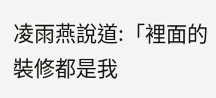凌雨燕說道:「裡面的裝修都是我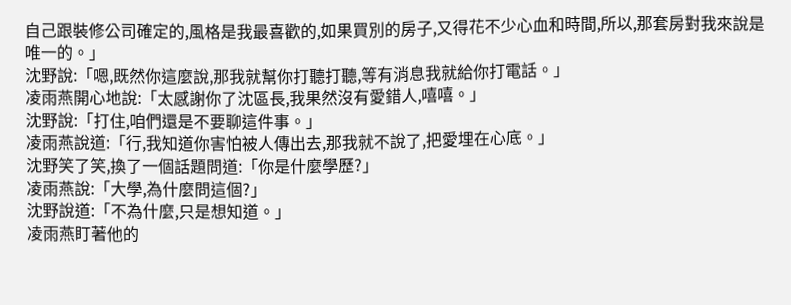自己跟裝修公司確定的,風格是我最喜歡的,如果買別的房子,又得花不少心血和時間,所以,那套房對我來說是唯一的。」
沈野說:「嗯,既然你這麼說,那我就幫你打聽打聽,等有消息我就給你打電話。」
凌雨燕開心地說:「太感謝你了沈區長,我果然沒有愛錯人,嘻嘻。」
沈野說:「打住,咱們還是不要聊這件事。」
凌雨燕說道:「行,我知道你害怕被人傳出去,那我就不說了,把愛埋在心底。」
沈野笑了笑,換了一個話題問道:「你是什麼學歷?」
凌雨燕說:「大學,為什麼問這個?」
沈野說道:「不為什麼,只是想知道。」
凌雨燕盯著他的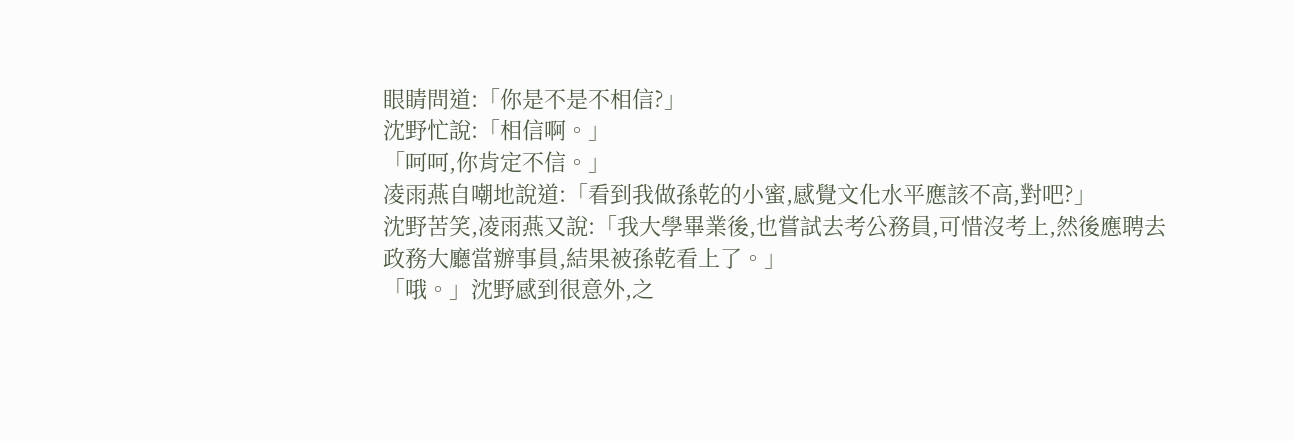眼睛問道:「你是不是不相信?」
沈野忙說:「相信啊。」
「呵呵,你肯定不信。」
凌雨燕自嘲地說道:「看到我做孫乾的小蜜,感覺文化水平應該不高,對吧?」
沈野苦笑,凌雨燕又說:「我大學畢業後,也嘗試去考公務員,可惜沒考上,然後應聘去政務大廳當辦事員,結果被孫乾看上了。」
「哦。」沈野感到很意外,之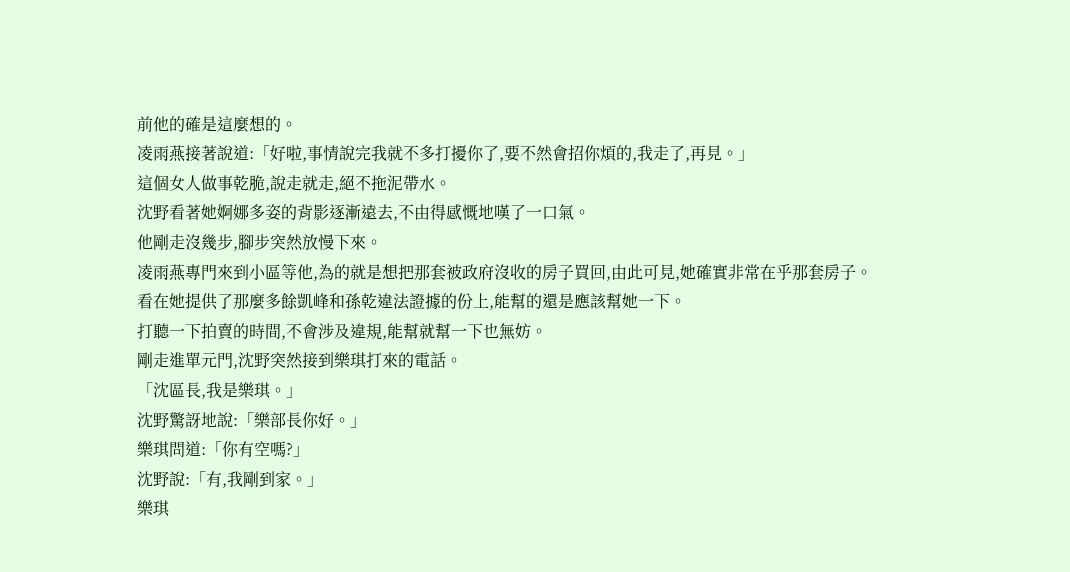前他的確是這麼想的。
凌雨燕接著說道:「好啦,事情說完我就不多打擾你了,要不然會招你煩的,我走了,再見。」
這個女人做事乾脆,說走就走,絕不拖泥帶水。
沈野看著她婀娜多姿的背影逐漸遠去,不由得感慨地嘆了一口氣。
他剛走沒幾步,腳步突然放慢下來。
凌雨燕專門來到小區等他,為的就是想把那套被政府沒收的房子買回,由此可見,她確實非常在乎那套房子。
看在她提供了那麼多餘凱峰和孫乾違法證據的份上,能幫的還是應該幫她一下。
打聽一下拍賣的時間,不會涉及違規,能幫就幫一下也無妨。
剛走進單元門,沈野突然接到樂琪打來的電話。
「沈區長,我是樂琪。」
沈野驚訝地說:「樂部長你好。」
樂琪問道:「你有空嗎?」
沈野說:「有,我剛到家。」
樂琪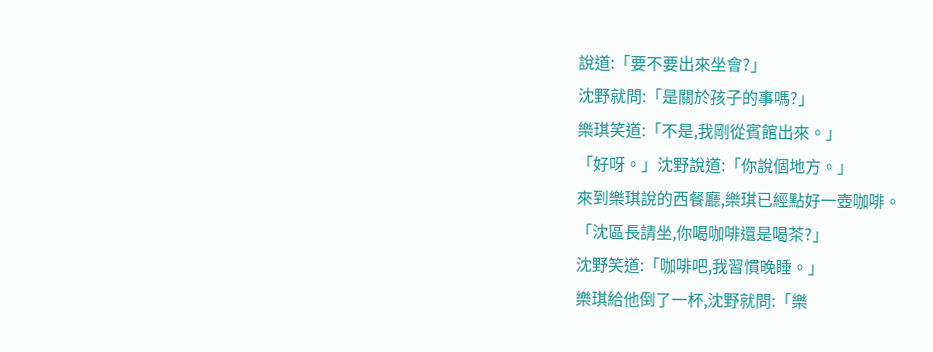說道:「要不要出來坐會?」
沈野就問:「是關於孩子的事嗎?」
樂琪笑道:「不是,我剛從賓館出來。」
「好呀。」沈野說道:「你說個地方。」
來到樂琪說的西餐廳,樂琪已經點好一壺咖啡。
「沈區長請坐,你喝咖啡還是喝茶?」
沈野笑道:「咖啡吧,我習慣晚睡。」
樂琪給他倒了一杯,沈野就問:「樂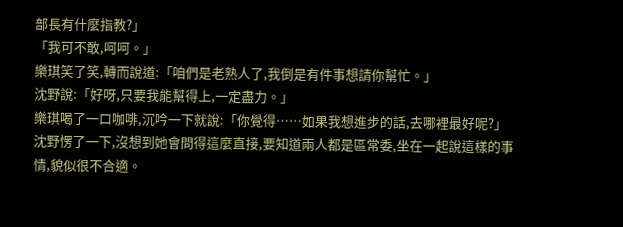部長有什麼指教?」
「我可不敢,呵呵。」
樂琪笑了笑,轉而說道:「咱們是老熟人了,我倒是有件事想請你幫忙。」
沈野說:「好呀,只要我能幫得上,一定盡力。」
樂琪喝了一口咖啡,沉吟一下就說:「你覺得……如果我想進步的話,去哪裡最好呢?」
沈野愣了一下,沒想到她會問得這麼直接,要知道兩人都是區常委,坐在一起說這樣的事情,貌似很不合適。